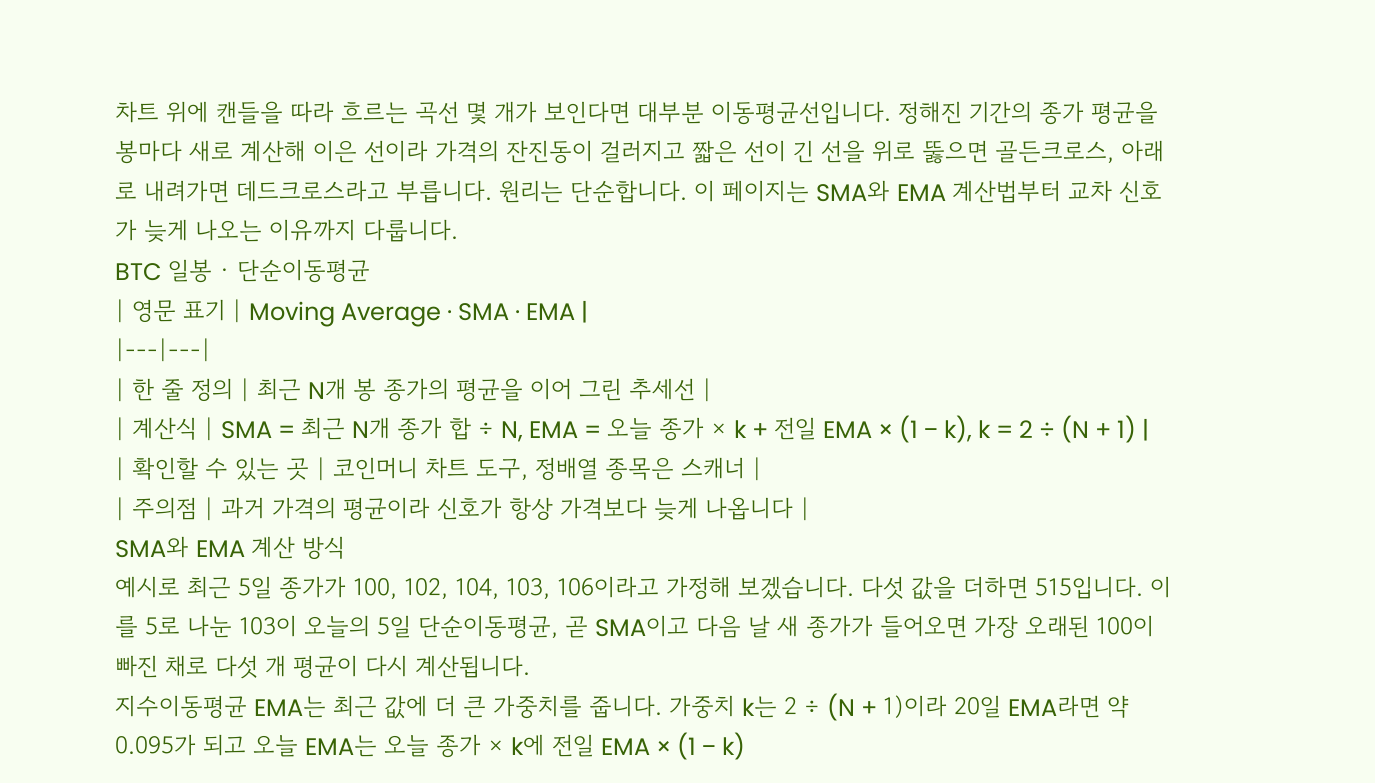차트 위에 캔들을 따라 흐르는 곡선 몇 개가 보인다면 대부분 이동평균선입니다. 정해진 기간의 종가 평균을 봉마다 새로 계산해 이은 선이라 가격의 잔진동이 걸러지고 짧은 선이 긴 선을 위로 뚫으면 골든크로스, 아래로 내려가면 데드크로스라고 부릅니다. 원리는 단순합니다. 이 페이지는 SMA와 EMA 계산법부터 교차 신호가 늦게 나오는 이유까지 다룹니다.
BTC 일봉 · 단순이동평균
| 영문 표기 | Moving Average · SMA · EMA |
|---|---|
| 한 줄 정의 | 최근 N개 봉 종가의 평균을 이어 그린 추세선 |
| 계산식 | SMA = 최근 N개 종가 합 ÷ N, EMA = 오늘 종가 × k + 전일 EMA × (1 − k), k = 2 ÷ (N + 1) |
| 확인할 수 있는 곳 | 코인머니 차트 도구, 정배열 종목은 스캐너 |
| 주의점 | 과거 가격의 평균이라 신호가 항상 가격보다 늦게 나옵니다 |
SMA와 EMA 계산 방식
예시로 최근 5일 종가가 100, 102, 104, 103, 106이라고 가정해 보겠습니다. 다섯 값을 더하면 515입니다. 이를 5로 나눈 103이 오늘의 5일 단순이동평균, 곧 SMA이고 다음 날 새 종가가 들어오면 가장 오래된 100이 빠진 채로 다섯 개 평균이 다시 계산됩니다.
지수이동평균 EMA는 최근 값에 더 큰 가중치를 줍니다. 가중치 k는 2 ÷ (N + 1)이라 20일 EMA라면 약 0.095가 되고 오늘 EMA는 오늘 종가 × k에 전일 EMA × (1 − k)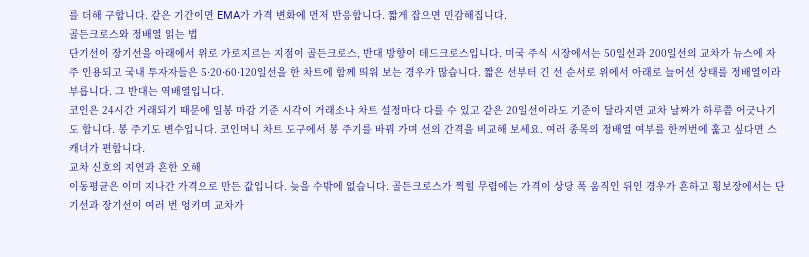를 더해 구합니다. 같은 기간이면 EMA가 가격 변화에 먼저 반응합니다. 짧게 잡으면 민감해집니다.
골든크로스와 정배열 읽는 법
단기선이 장기선을 아래에서 위로 가로지르는 지점이 골든크로스, 반대 방향이 데드크로스입니다. 미국 주식 시장에서는 50일선과 200일선의 교차가 뉴스에 자주 인용되고 국내 투자자들은 5·20·60·120일선을 한 차트에 함께 띄워 보는 경우가 많습니다. 짧은 선부터 긴 선 순서로 위에서 아래로 늘어선 상태를 정배열이라 부릅니다. 그 반대는 역배열입니다.
코인은 24시간 거래되기 때문에 일봉 마감 기준 시각이 거래소나 차트 설정마다 다를 수 있고 같은 20일선이라도 기준이 달라지면 교차 날짜가 하루쯤 어긋나기도 합니다. 봉 주기도 변수입니다. 코인머니 차트 도구에서 봉 주기를 바꿔 가며 선의 간격을 비교해 보세요. 여러 종목의 정배열 여부를 한꺼번에 훑고 싶다면 스캐너가 편합니다.
교차 신호의 지연과 흔한 오해
이동평균은 이미 지나간 가격으로 만든 값입니다. 늦을 수밖에 없습니다. 골든크로스가 찍힐 무렵에는 가격이 상당 폭 움직인 뒤인 경우가 흔하고 횡보장에서는 단기선과 장기선이 여러 번 엉키며 교차가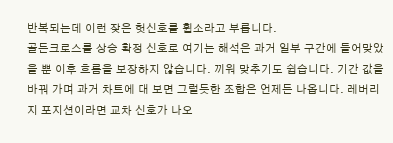반복되는데 이런 잦은 헛신호를 휩소라고 부릅니다.
골든크로스를 상승 확정 신호로 여기는 해석은 과거 일부 구간에 들어맞았을 뿐 이후 흐름을 보장하지 않습니다. 끼워 맞추기도 쉽습니다. 기간 값을 바꿔 가며 과거 차트에 대 보면 그럴듯한 조합은 언제든 나옵니다. 레버리지 포지션이라면 교차 신호가 나오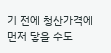기 전에 청산가격에 먼저 닿을 수도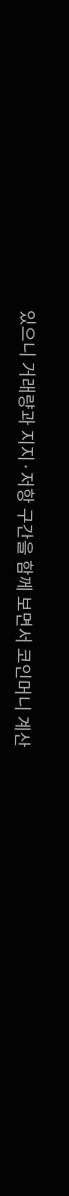있으니 거래량과 지지·저항 구간을 함께 보면서 코인머니 계산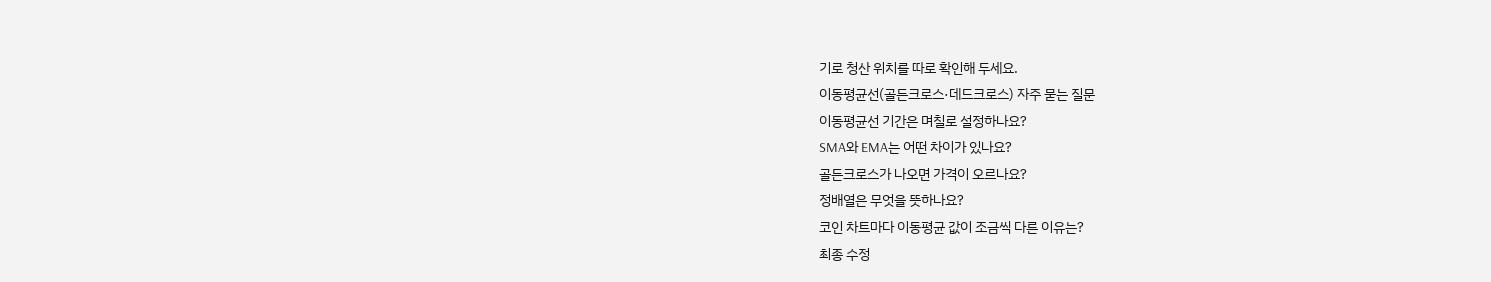기로 청산 위치를 따로 확인해 두세요.
이동평균선(골든크로스·데드크로스) 자주 묻는 질문
이동평균선 기간은 며칠로 설정하나요?
SMA와 EMA는 어떤 차이가 있나요?
골든크로스가 나오면 가격이 오르나요?
정배열은 무엇을 뜻하나요?
코인 차트마다 이동평균 값이 조금씩 다른 이유는?
최종 수정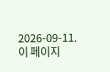2026-09-11. 이 페이지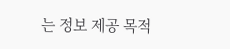는 정보 제공 목적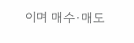이며 매수·매도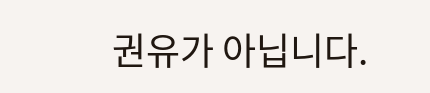권유가 아닙니다.